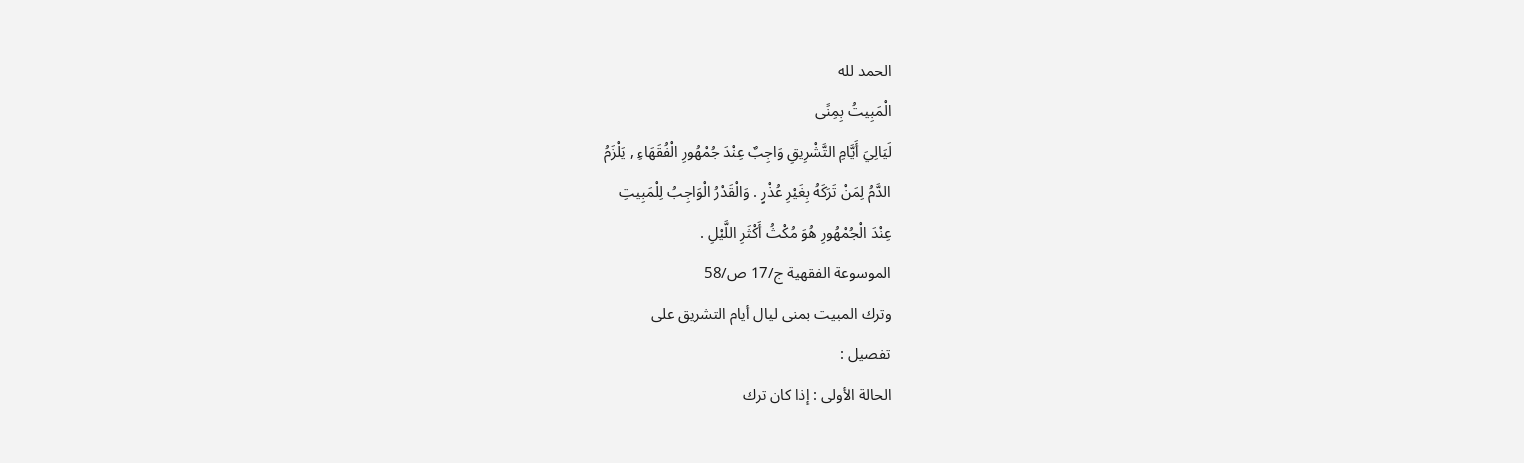الحمد لله
الْمَبِيتُ بِمِنًى
لَيَالِيَ أَيَّامِ التَّشْرِيقِ وَاجِبٌ عِنْدَ جُمْهُورِ الْفُقَهَاءِ , يَلْزَمُ
الدَّمُ لِمَنْ تَرَكَهُ بِغَيْرِ عُذْرٍ . وَالْقَدْرُ الْوَاجِبُ لِلْمَبِيتِ
عِنْدَ الْجُمْهُورِ هُوَ مُكْثُ أَكْثَرِ اللَّيْلِ .
الموسوعة الفقهية ج/17 ص/58
وترك المبيت بمنى ليال أيام التشريق على
تفصيل :
الحالة الأولى : إذا كان ترك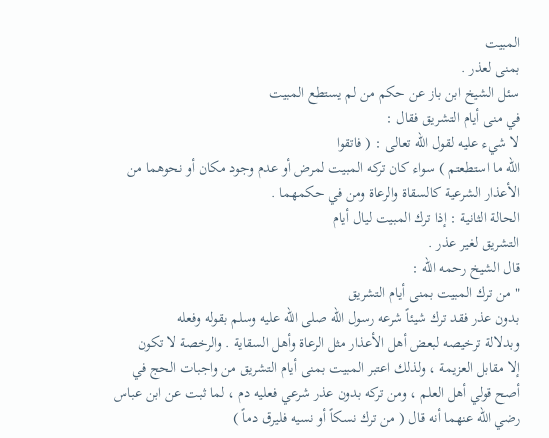المبيت
بمنى لعذر .
سئل الشيخ ابن باز عن حكم من لم يستطع المبيت
في منى أيام التشريق فقال :
لا شيء عليه لقول الله تعالى : ( فاتقوا
الله ما استطعتم ) سواء كان تركه المبيت لمرض أو عدم وجود مكان أو نحوهما من
الأعذار الشرعية كالسقاة والرعاة ومن في حكمهما .
الحالة الثانية : إذا ترك المبيت ليال أيام
التشريق لغير عذر .
قال الشيخ رحمه الله :
" من ترك المبيت بمنى أيام التشريق
بدون عذر فقد ترك شيئاً شرعه رسول الله صلى الله عليه وسلم بقوله وفعله
وبدلالة ترخيصه لبعض أهل الأعذار مثل الرعاة وأهل السقاية . والرخصة لا تكون
إلا مقابل العزيمة ، ولذلك اعتبر المبيت بمنى أيام التشريق من واجبات الحج في
أصح قولي أهل العلم ، ومن تركه بدون عذر شرعي فعليه دم ، لما ثبت عن ابن عباس
رضي الله عنهما أنه قال ( من ترك نسكاً أو نسيه فليرق دماً )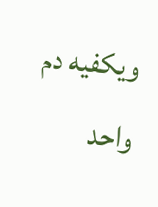ويكفيه دم واحد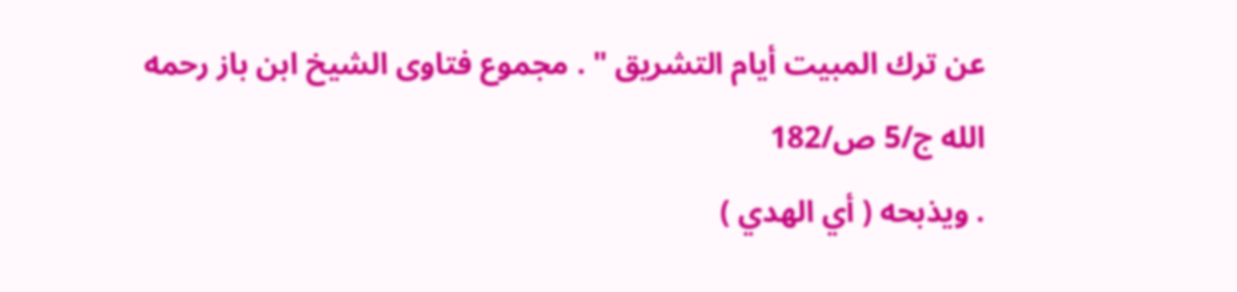عن ترك المبيت أيام التشريق " . مجموع فتاوى الشيخ ابن باز رحمه
الله ج/5 ص/182
. ويذبحه ( أي الهدي )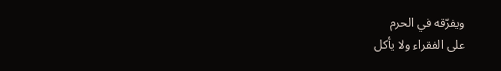ويفرّقه في الحرم
على الفقراء ولا يأكل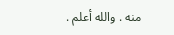منه . والله أعلم .